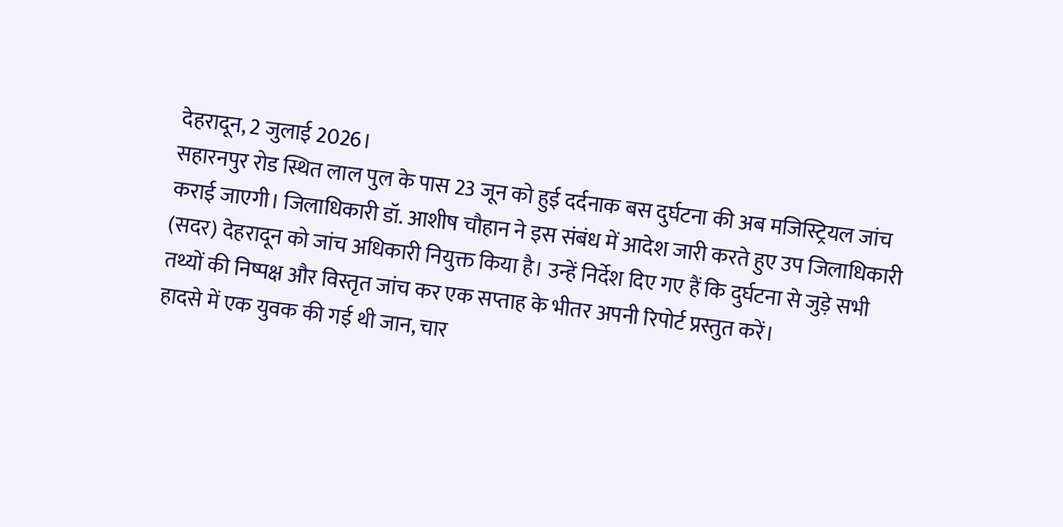देहरादून, 2 जुलाई 2026।
सहारनपुर रोड स्थित लाल पुल के पास 23 जून को हुई दर्दनाक बस दुर्घटना की अब मजिस्ट्रियल जांच कराई जाएगी। जिलाधिकारी डॉ. आशीष चौहान ने इस संबंध में आदेश जारी करते हुए उप जिलाधिकारी (सदर) देहरादून को जांच अधिकारी नियुक्त किया है। उन्हें निर्देश दिए गए हैं कि दुर्घटना से जुड़े सभी तथ्यों की निष्पक्ष और विस्तृत जांच कर एक सप्ताह के भीतर अपनी रिपोर्ट प्रस्तुत करें।
हादसे में एक युवक की गई थी जान, चार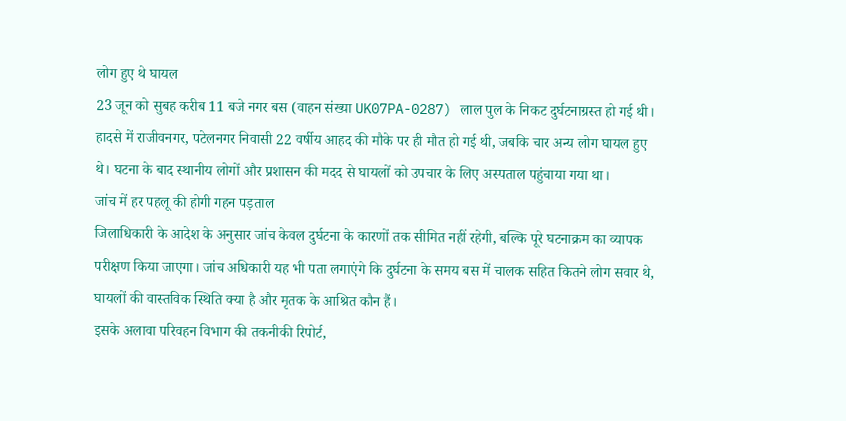लोग हुए थे घायल
23 जून को सुबह करीब 11 बजे नगर बस (वाहन संख्या UK07PA-0287) लाल पुल के निकट दुर्घटनाग्रस्त हो गई थी। हादसे में राजीवनगर, पटेलनगर निवासी 22 वर्षीय आहद की मौके पर ही मौत हो गई थी, जबकि चार अन्य लोग घायल हुए थे। घटना के बाद स्थानीय लोगों और प्रशासन की मदद से घायलों को उपचार के लिए अस्पताल पहुंचाया गया था।
जांच में हर पहलू की होगी गहन पड़ताल
जिलाधिकारी के आदेश के अनुसार जांच केवल दुर्घटना के कारणों तक सीमित नहीं रहेगी, बल्कि पूरे घटनाक्रम का व्यापक परीक्षण किया जाएगा। जांच अधिकारी यह भी पता लगाएंगे कि दुर्घटना के समय बस में चालक सहित कितने लोग सवार थे, घायलों की वास्तविक स्थिति क्या है और मृतक के आश्रित कौन हैं।
इसके अलावा परिवहन विभाग की तकनीकी रिपोर्ट,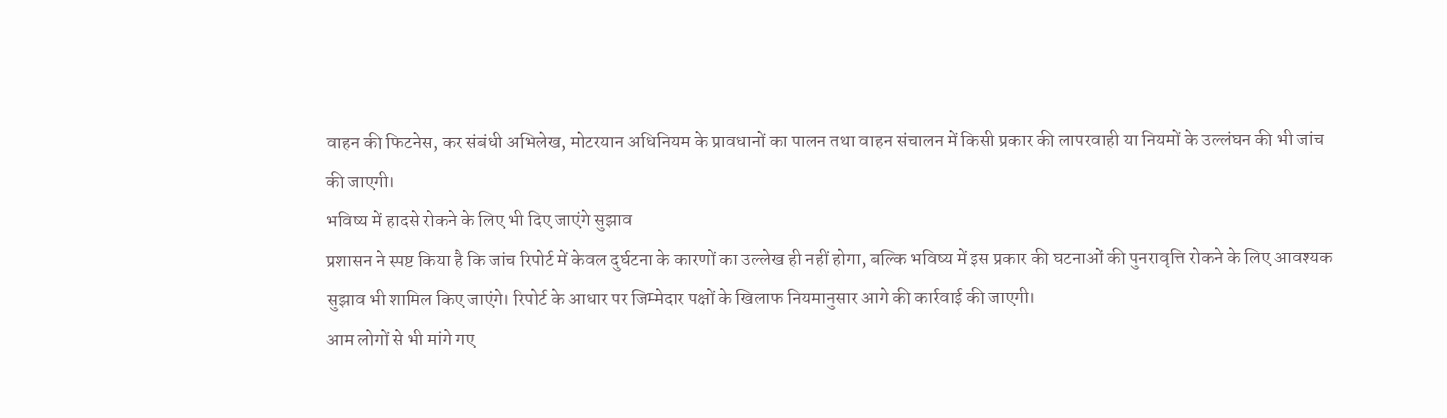वाहन की फिटनेस, कर संबंधी अभिलेख, मोटरयान अधिनियम के प्रावधानों का पालन तथा वाहन संचालन में किसी प्रकार की लापरवाही या नियमों के उल्लंघन की भी जांच की जाएगी।
भविष्य में हादसे रोकने के लिए भी दिए जाएंगे सुझाव
प्रशासन ने स्पष्ट किया है कि जांच रिपोर्ट में केवल दुर्घटना के कारणों का उल्लेख ही नहीं होगा, बल्कि भविष्य में इस प्रकार की घटनाओं की पुनरावृत्ति रोकने के लिए आवश्यक सुझाव भी शामिल किए जाएंगे। रिपोर्ट के आधार पर जिम्मेदार पक्षों के खिलाफ नियमानुसार आगे की कार्रवाई की जाएगी।
आम लोगों से भी मांगे गए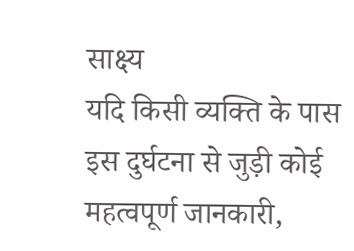साक्ष्य
यदि किसी व्यक्ति के पास इस दुर्घटना से जुड़ी कोई महत्वपूर्ण जानकारी,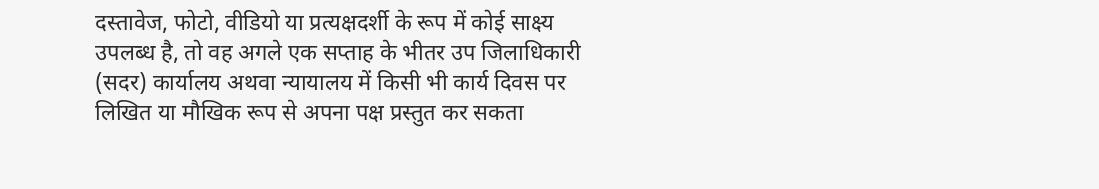दस्तावेज, फोटो, वीडियो या प्रत्यक्षदर्शी के रूप में कोई साक्ष्य उपलब्ध है, तो वह अगले एक सप्ताह के भीतर उप जिलाधिकारी (सदर) कार्यालय अथवा न्यायालय में किसी भी कार्य दिवस पर लिखित या मौखिक रूप से अपना पक्ष प्रस्तुत कर सकता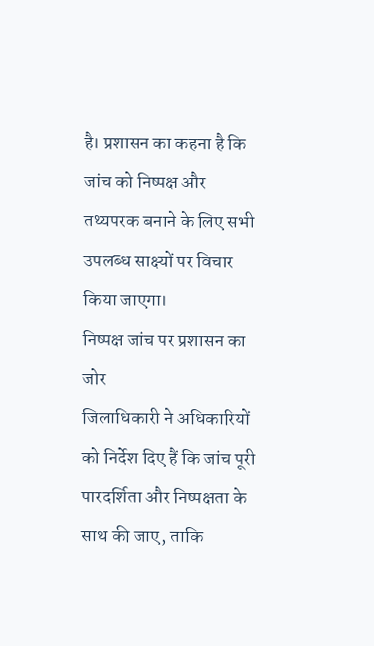है। प्रशासन का कहना है कि जांच को निष्पक्ष और तथ्यपरक बनाने के लिए सभी उपलब्ध साक्ष्यों पर विचार किया जाएगा।
निष्पक्ष जांच पर प्रशासन का जोर
जिलाधिकारी ने अधिकारियों को निर्देश दिए हैं कि जांच पूरी पारदर्शिता और निष्पक्षता के साथ की जाए, ताकि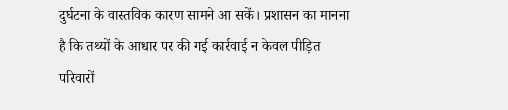दुर्घटना के वास्तविक कारण सामने आ सकें। प्रशासन का मानना है कि तथ्यों के आधार पर की गई कार्रवाई न केवल पीड़ित परिवारों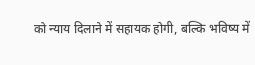को न्याय दिलाने में सहायक होगी, बल्कि भविष्य में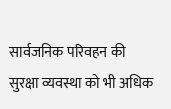सार्वजनिक परिवहन की सुरक्षा व्यवस्था को भी अधिक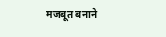मजबूत बनाने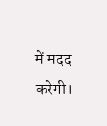में मदद करेगी।